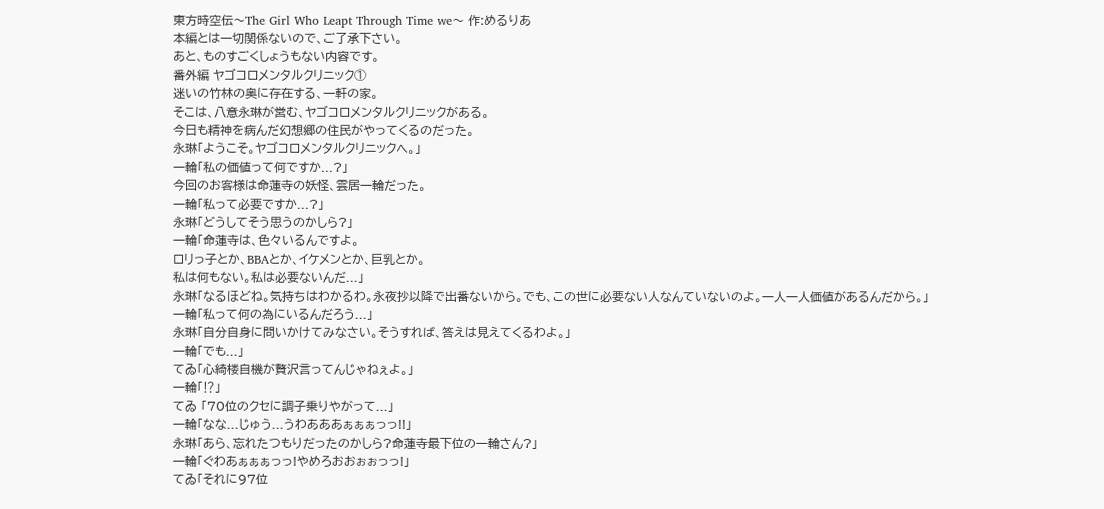東方時空伝〜The Girl Who Leapt Through Time we〜 作:めるりあ
本編とは一切関係ないので、ご了承下さい。
あと、ものすごくしょうもない内容です。
番外編 ヤゴコロメンタルクリニック①
迷いの竹林の奥に存在する、一軒の家。
そこは、八意永琳が営む、ヤゴコロメンタルクリニックがある。
今日も精神を病んだ幻想郷の住民がやってくるのだった。
永琳「ようこそ。ヤゴコロメンタルクリニックへ。」
一輪「私の価値って何ですか...?」
今回のお客様は命蓮寺の妖怪、雲居一輪だった。
一輪「私って必要ですか...?」
永琳「どうしてそう思うのかしら?」
一輪「命蓮寺は、色々いるんですよ。
ロリっ子とか、BBAとか、イケメンとか、巨乳とか。
私は何もない。私は必要ないんだ...」
永琳「なるほどね。気持ちはわかるわ。永夜抄以降で出番ないから。でも、この世に必要ない人なんていないのよ。一人一人価値があるんだから。」
一輪「私って何の為にいるんだろう...」
永琳「自分自身に問いかけてみなさい。そうすれば、答えは見えてくるわよ。」
一輪「でも...」
てゐ「心綺楼自機が贅沢言ってんじゃねぇよ。」
一輪「⁉」
てゐ 「70位のクセに調子乗りやがって...」
一輪「なな...じゅう...うわあああぁぁぁっっ!!」
永琳「あら、忘れたつもりだったのかしら?命蓮寺最下位の一輪さん?」
一輪「ぐわあぁぁぁっっ!やめろおおぉぉっっ!」
てゐ「それに97位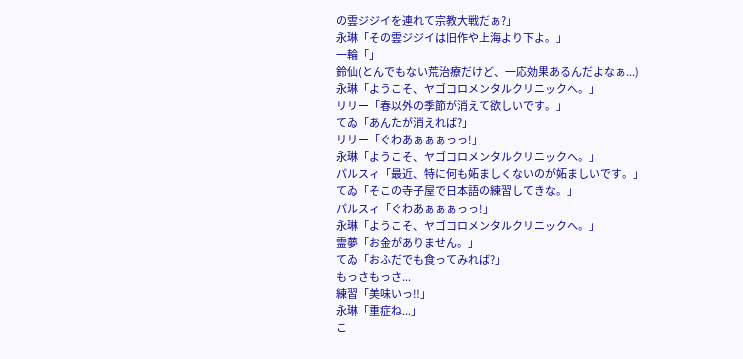の雲ジジイを連れて宗教大戦だぁ?」
永琳「その雲ジジイは旧作や上海より下よ。」
一輪「」
鈴仙(とんでもない荒治療だけど、一応効果あるんだよなぁ...)
永琳「ようこそ、ヤゴコロメンタルクリニックへ。」
リリー「春以外の季節が消えて欲しいです。」
てゐ「あんたが消えれば?」
リリー「ぐわあぁぁぁっっ!」
永琳「ようこそ、ヤゴコロメンタルクリニックへ。」
パルスィ「最近、特に何も妬ましくないのが妬ましいです。」
てゐ「そこの寺子屋で日本語の練習してきな。」
パルスィ「ぐわあぁぁぁっっ!」
永琳「ようこそ、ヤゴコロメンタルクリニックへ。」
霊夢「お金がありません。」
てゐ「おふだでも食ってみれば?」
もっさもっさ...
練習「美味いっ‼」
永琳「重症ね...」
こ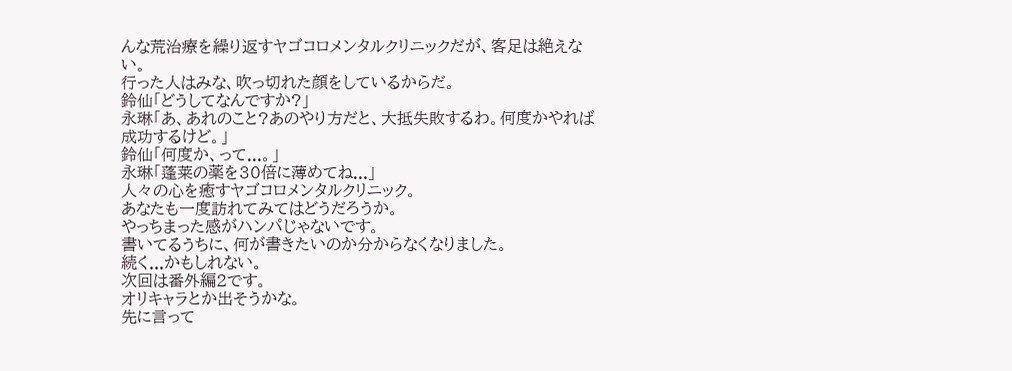んな荒治療を繰り返すヤゴコロメンタルクリニックだが、客足は絶えない。
行った人はみな、吹っ切れた顔をしているからだ。
鈴仙「どうしてなんですか?」
永琳「あ、あれのこと?あのやり方だと、大抵失敗するわ。何度かやれば成功するけど。」
鈴仙「何度か、って...。」
永琳「蓬莱の薬を30倍に薄めてね...」
人々の心を癒すヤゴコロメンタルクリニック。
あなたも一度訪れてみてはどうだろうか。
やっちまった感がハンパじゃないです。
書いてるうちに、何が書きたいのか分からなくなりました。
続く...かもしれない。
次回は番外編2です。
オリキャラとか出そうかな。
先に言って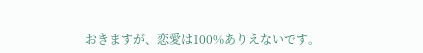おきますが、恋愛は100%ありえないです。